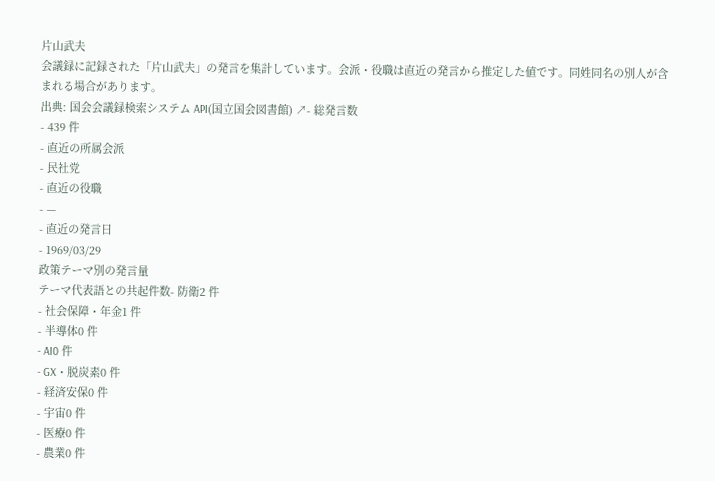片山武夫
会議録に記録された「片山武夫」の発言を集計しています。会派・役職は直近の発言から推定した値です。同姓同名の別人が含まれる場合があります。
出典: 国会会議録検索システム API(国立国会図書館) ↗- 総発言数
- 439 件
- 直近の所属会派
- 民社党
- 直近の役職
- —
- 直近の発言日
- 1969/03/29
政策テーマ別の発言量
テーマ代表語との共起件数- 防衛2 件
- 社会保障・年金1 件
- 半導体0 件
- AI0 件
- GX・脱炭素0 件
- 経済安保0 件
- 宇宙0 件
- 医療0 件
- 農業0 件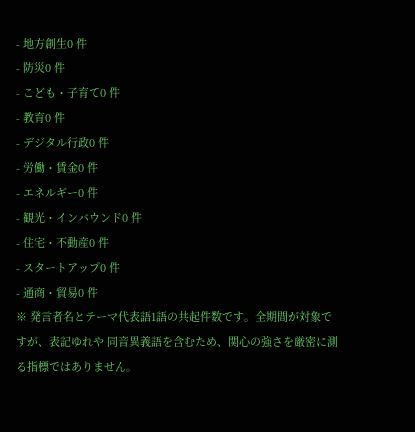- 地方創生0 件
- 防災0 件
- こども・子育て0 件
- 教育0 件
- デジタル行政0 件
- 労働・賃金0 件
- エネルギー0 件
- 観光・インバウンド0 件
- 住宅・不動産0 件
- スタートアップ0 件
- 通商・貿易0 件
※ 発言者名とテーマ代表語1語の共起件数です。全期間が対象ですが、表記ゆれや 同音異義語を含むため、関心の強さを厳密に測る指標ではありません。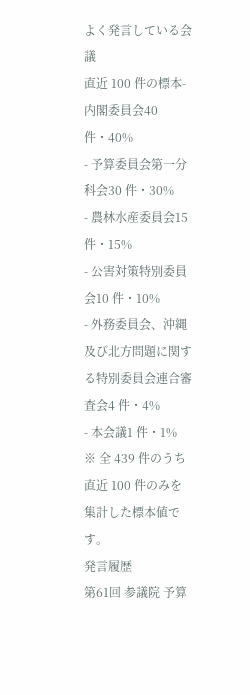よく発言している会議
直近 100 件の標本- 内閣委員会40 件・40%
- 予算委員会第一分科会30 件・30%
- 農林水産委員会15 件・15%
- 公害対策特別委員会10 件・10%
- 外務委員会、沖縄及び北方問題に関する特別委員会連合審査会4 件・4%
- 本会議1 件・1%
※ 全 439 件のうち直近 100 件のみを集計した標本値です。
発言履歴
第61回 参議院 予算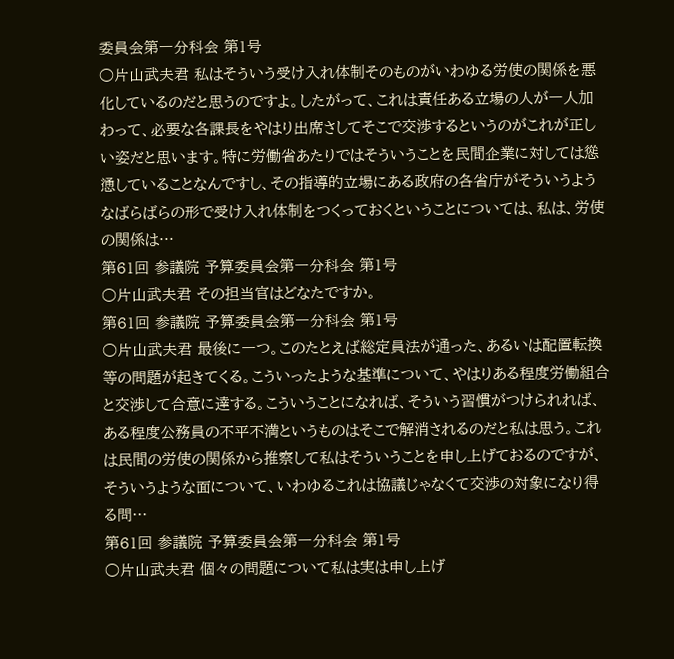委員会第一分科会 第1号
○片山武夫君 私はそういう受け入れ体制そのものがいわゆる労使の関係を悪化しているのだと思うのですよ。したがって、これは責任ある立場の人が一人加わって、必要な各課長をやはり出席さしてそこで交渉するというのがこれが正しい姿だと思います。特に労働省あたりではそういうことを民間企業に対しては慫慂していることなんですし、その指導的立場にある政府の各省庁がそういうようなばらばらの形で受け入れ体制をつくっておくということについては、私は、労使の関係は…
第61回 参議院 予算委員会第一分科会 第1号
○片山武夫君 その担当官はどなたですか。
第61回 参議院 予算委員会第一分科会 第1号
○片山武夫君 最後に一つ。このたとえば総定員法が通った、あるいは配置転換等の問題が起きてくる。こういったような基準について、やはりある程度労働組合と交渉して合意に達する。こういうことになれば、そういう習慣がつけられれば、ある程度公務員の不平不満というものはそこで解消されるのだと私は思う。これは民間の労使の関係から推察して私はそういうことを申し上げておるのですが、そういうような面について、いわゆるこれは協議じゃなくて交渉の対象になり得る問…
第61回 参議院 予算委員会第一分科会 第1号
○片山武夫君 個々の問題について私は実は申し上げ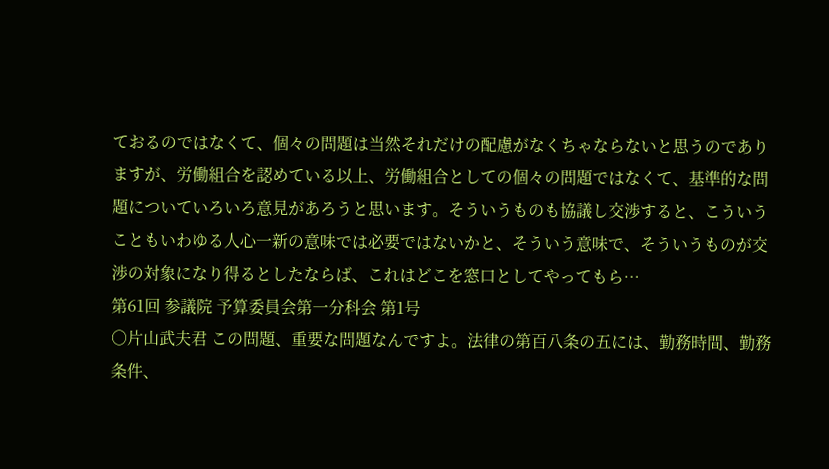ておるのではなくて、個々の問題は当然それだけの配慮がなくちゃならないと思うのでありますが、労働組合を認めている以上、労働組合としての個々の問題ではなくて、基準的な問題についていろいろ意見があろうと思います。そういうものも協議し交渉すると、こういうこともいわゆる人心一新の意味では必要ではないかと、そういう意味で、そういうものが交渉の対象になり得るとしたならば、これはどこを窓口としてやってもら…
第61回 参議院 予算委員会第一分科会 第1号
○片山武夫君 この問題、重要な問題なんですよ。法律の第百八条の五には、勤務時間、勤務条件、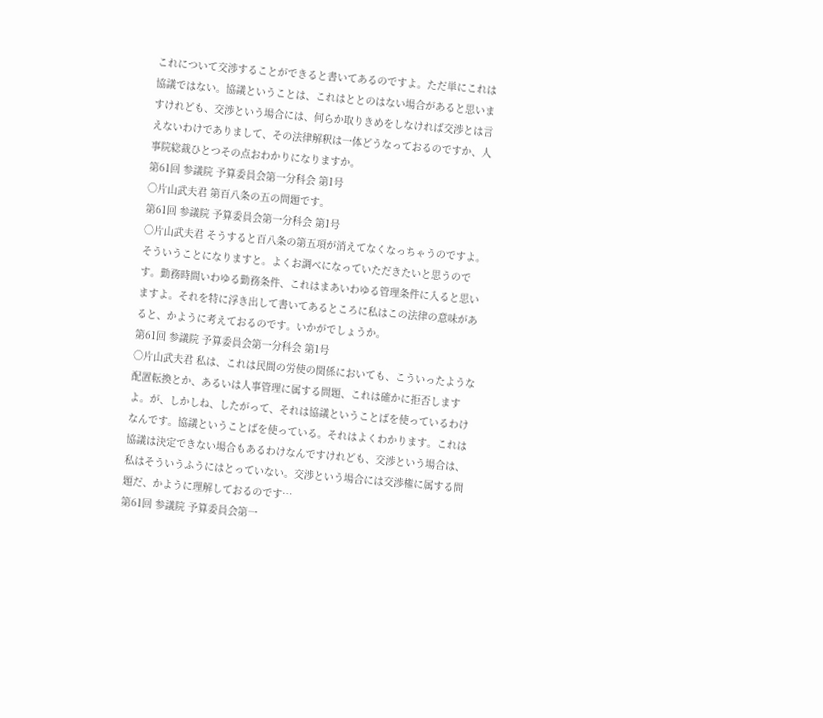これについて交渉することができると書いてあるのですよ。ただ単にこれは協議ではない。協議ということは、これはととのはない場合があると思いますけれども、交渉という場合には、何らか取りきめをしなければ交渉とは言えないわけでありまして、その法律解釈は一体どうなっておるのですか、人事院総裁ひとつその点おわかりになりますか。
第61回 参議院 予算委員会第一分科会 第1号
○片山武夫君 第百八条の五の問題です。
第61回 参議院 予算委員会第一分科会 第1号
○片山武夫君 そうすると百八条の第五項が消えてなくなっちゃうのですよ。そういうことになりますと。よくお調べになっていただきたいと思うのです。勤務時間いわゆる勤務条件、これはまあいわゆる管理条件に入ると思いますよ。それを特に浮き出して書いてあるところに私はこの法律の意味があると、かように考えておるのです。いかがでしょうか。
第61回 参議院 予算委員会第一分科会 第1号
○片山武夫君 私は、これは民間の労使の関係においても、こういったような配置転換とか、あるいは人事管理に属する問題、これは確かに拒否しますよ。が、しかしね、したがって、それは協議ということばを使っているわけなんです。協議ということばを使っている。それはよくわかります。これは協議は決定できない場合もあるわけなんですけれども、交渉という場合は、私はそういうふうにはとっていない。交渉という場合には交渉権に属する問題だ、かように理解しておるのです…
第61回 参議院 予算委員会第一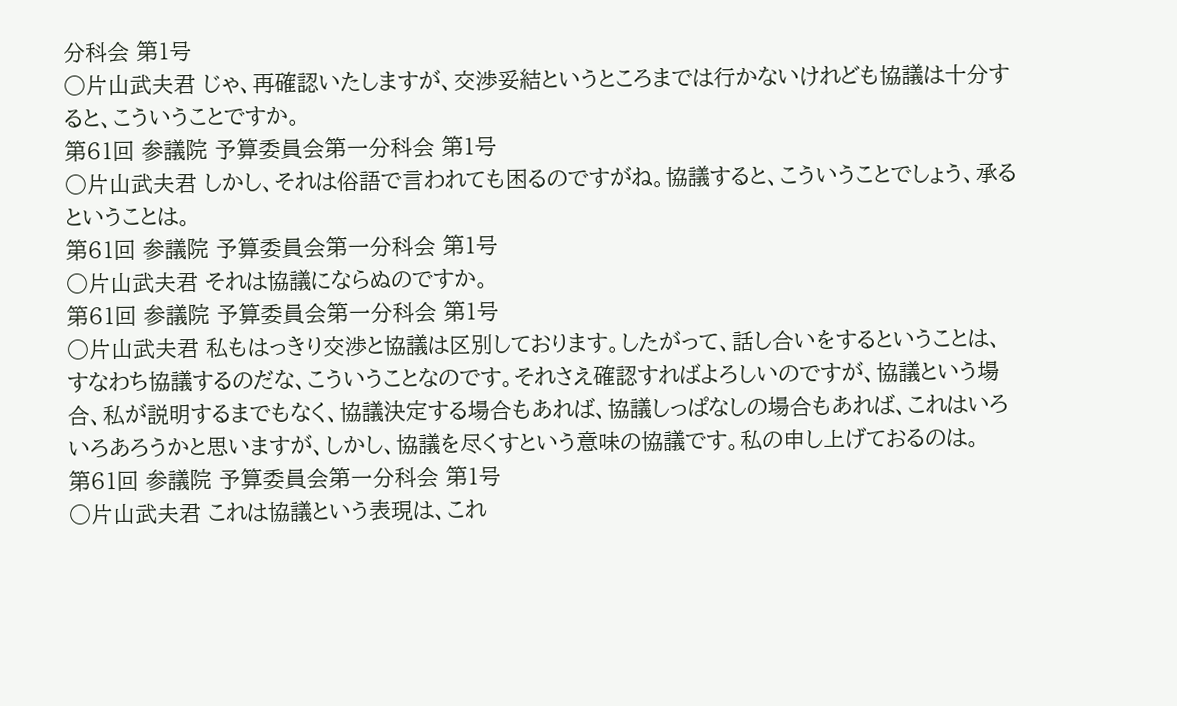分科会 第1号
○片山武夫君 じゃ、再確認いたしますが、交渉妥結というところまでは行かないけれども協議は十分すると、こういうことですか。
第61回 参議院 予算委員会第一分科会 第1号
○片山武夫君 しかし、それは俗語で言われても困るのですがね。協議すると、こういうことでしょう、承るということは。
第61回 参議院 予算委員会第一分科会 第1号
○片山武夫君 それは協議にならぬのですか。
第61回 参議院 予算委員会第一分科会 第1号
○片山武夫君 私もはっきり交渉と協議は区別しております。したがって、話し合いをするということは、すなわち協議するのだな、こういうことなのです。それさえ確認すればよろしいのですが、協議という場合、私が説明するまでもなく、協議決定する場合もあれば、協議しっぱなしの場合もあれば、これはいろいろあろうかと思いますが、しかし、協議を尽くすという意味の協議です。私の申し上げておるのは。
第61回 参議院 予算委員会第一分科会 第1号
○片山武夫君 これは協議という表現は、これ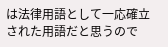は法律用語として一応確立された用語だと思うので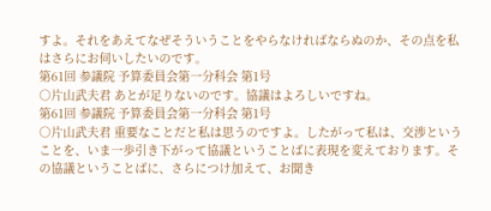すよ。それをあえてなぜそういうことをやらなければならぬのか、その点を私はさらにお伺いしたいのです。
第61回 参議院 予算委員会第一分科会 第1号
○片山武夫君 あとが足りないのです。協議はよろしいですね。
第61回 参議院 予算委員会第一分科会 第1号
○片山武夫君 重要なことだと私は思うのですよ。したがって私は、交渉ということを、いま一歩引き下がって協議ということばに表現を変えております。その協議ということばに、さらにつけ加えて、お聞き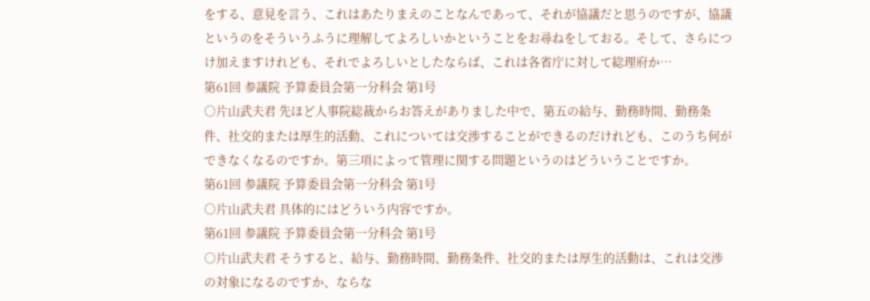をする、意見を言う、これはあたりまえのことなんであって、それが協議だと思うのですが、協議というのをそういうふうに理解してよろしいかということをお尋ねをしておる。そして、さらにつけ加えますけれども、それでよろしいとしたならば、これは各省庁に対して総理府か…
第61回 参議院 予算委員会第一分科会 第1号
○片山武夫君 先ほど人事院総裁からお答えがありました中で、第五の給与、勤務時間、勤務条件、社交的または厚生的活動、これについては交渉することができるのだけれども、このうち何ができなくなるのですか。第三項によって管理に関する問題というのはどういうことですか。
第61回 参議院 予算委員会第一分科会 第1号
○片山武夫君 具体的にはどういう内容ですか。
第61回 参議院 予算委員会第一分科会 第1号
○片山武夫君 そうすると、給与、勤務時間、勤務条件、社交的または厚生的活動は、これは交渉の対象になるのですか、ならな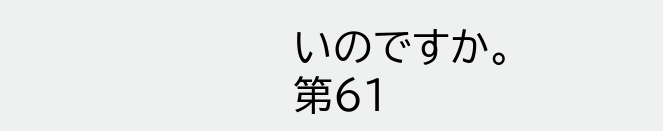いのですか。
第61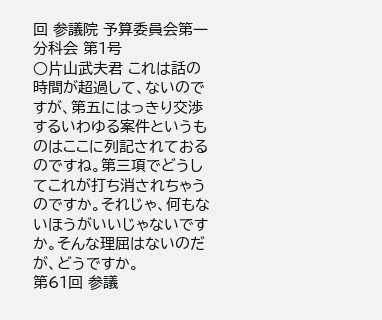回 参議院 予算委員会第一分科会 第1号
○片山武夫君 これは話の時間が超過して、ないのですが、第五にはっきり交渉するいわゆる案件というものはここに列記されておるのですね。第三項でどうしてこれが打ち消されちゃうのですか。それじゃ、何もないほうがいいじゃないですか。そんな理屈はないのだが、どうですか。
第61回 参議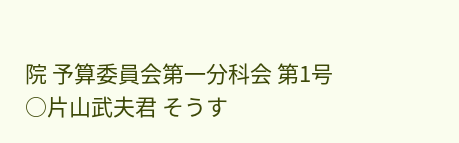院 予算委員会第一分科会 第1号
○片山武夫君 そうす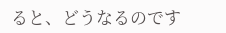ると、どうなるのです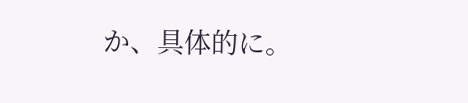か、具体的に。